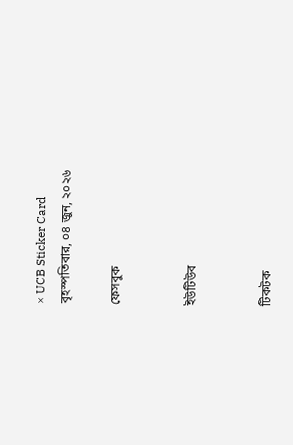× UCB Sticker Card
বৃহস্পতিবার, ০৪ জুন, ২০২৬

ফেসবুক


ইউটিউব


টিকটক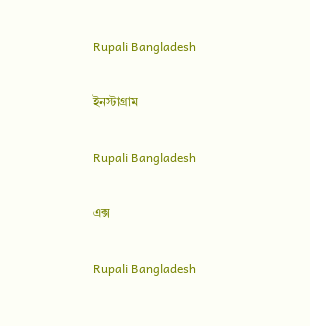Rupali Bangladesh

ইনস্টাগ্রাম

Rupali Bangladesh

এক্স

Rupali Bangladesh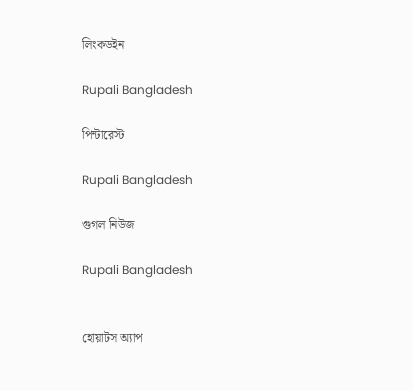লিংকডইন

Rupali Bangladesh

পিন্টারেস্ট

Rupali Bangladesh

গুগল নিউজ

Rupali Bangladesh


হোয়াটস অ্যাপ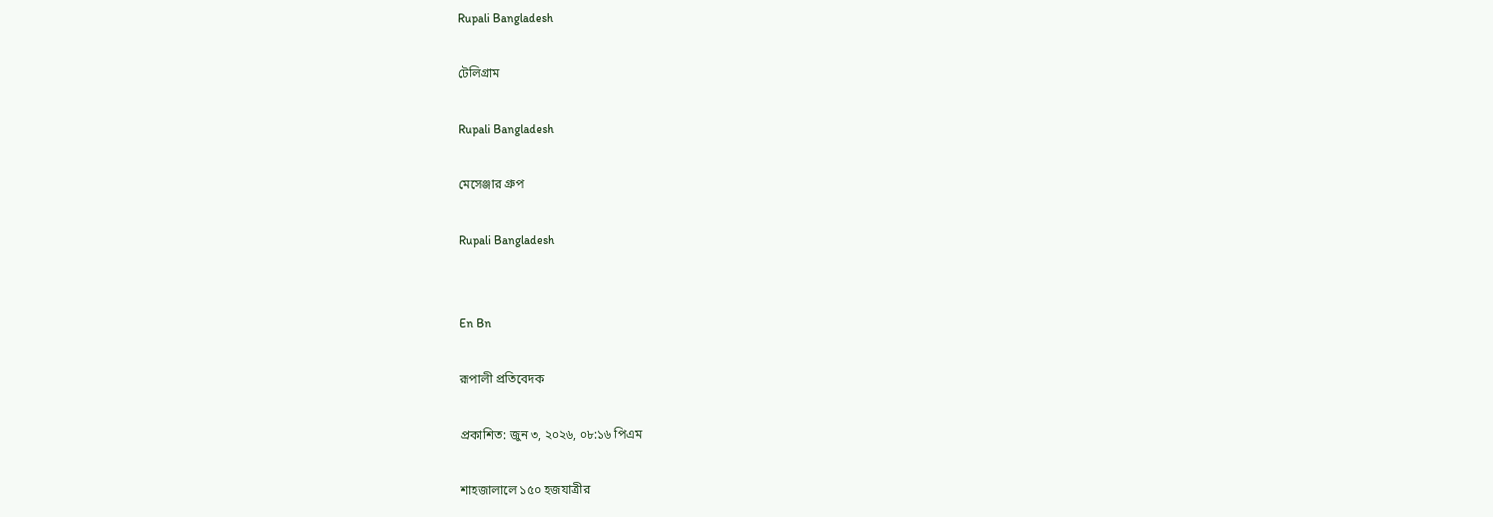Rupali Bangladesh

টেলিগ্রাম

Rupali Bangladesh

মেসেঞ্জার গ্রুপ

Rupali Bangladesh


En Bn

রূপালী প্রতিবেদক

প্রকাশিত: জুন ৩, ২০২৬, ০৮:১৬ পিএম

শাহজালালে ১৫০ হজযাত্রীর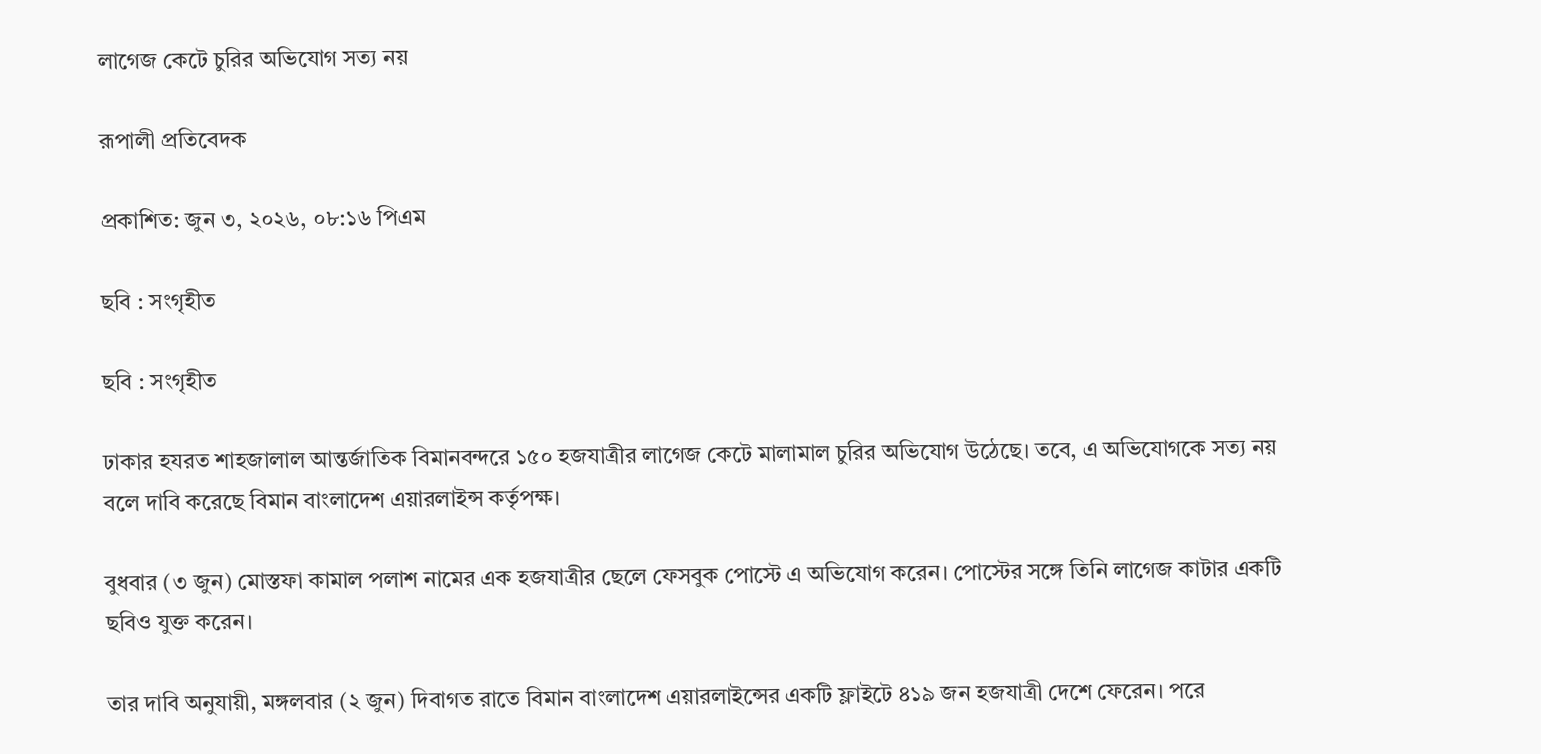লাগেজ কেটে চুরির অভিযোগ সত্য নয়

রূপালী প্রতিবেদক

প্রকাশিত: জুন ৩, ২০২৬, ০৮:১৬ পিএম

ছবি : সংগৃহীত

ছবি : সংগৃহীত

ঢাকার হযরত শাহজালাল আন্তর্জাতিক বিমানবন্দরে ১৫০ হজযাত্রীর লাগেজ কেটে মালামাল চুরির অভিযোগ উঠেছে। তবে, এ অভিযোগকে সত্য নয় বলে দাবি করেছে বিমান বাংলাদেশ এয়ারলাইন্স কর্তৃপক্ষ।

বুধবার (৩ জুন) মোস্তফা কামাল পলাশ নামের এক হজযাত্রীর ছেলে ফেসবুক পোস্টে এ অভিযোগ করেন। পোস্টের সঙ্গে তিনি লাগেজ কাটার একটি ছবিও যুক্ত করেন।

তার দাবি অনুযায়ী, মঙ্গলবার (২ জুন) দিবাগত রাতে বিমান বাংলাদেশ এয়ারলাইন্সের একটি ফ্লাইটে ৪১৯ জন হজযাত্রী দেশে ফেরেন। পরে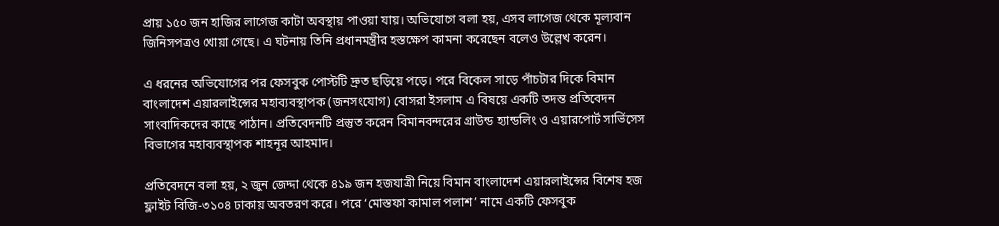প্রায় ১৫০ জন হাজির লাগেজ কাটা অবস্থায় পাওয়া যায়। অভিযোগে বলা হয়, এসব লাগেজ থেকে মূল্যবান জিনিসপত্রও খোয়া গেছে। এ ঘটনায় তিনি প্রধানমন্ত্রীর হস্তক্ষেপ কামনা করেছেন বলেও উল্লেখ করেন।

এ ধরনের অভিযোগের পর ফেসবুক পোস্টটি দ্রুত ছড়িয়ে পড়ে। পরে বিকেল সাড়ে পাঁচটার দিকে বিমান বাংলাদেশ এয়ারলাইন্সের মহাব্যবস্থাপক (জনসংযোগ) বোসরা ইসলাম এ বিষয়ে একটি তদন্ত প্রতিবেদন সাংবাদিকদের কাছে পাঠান। প্রতিবেদনটি প্রস্তুত করেন বিমানবন্দরের গ্রাউন্ড হ্যান্ডলিং ও এয়ারপোর্ট সার্ভিসেস বিভাগের মহাব্যবস্থাপক শাহনূর আহমাদ।

প্রতিবেদনে বলা হয়, ২ জুন জেদ্দা থেকে ৪১৯ জন হজযাত্রী নিয়ে বিমান বাংলাদেশ এয়ারলাইন্সের বিশেষ হজ ফ্লাইট বিজি-৩১০৪ ঢাকায় অবতরণ করে। পরে ‘মোস্তফা কামাল পলাশ’ নামে একটি ফেসবুক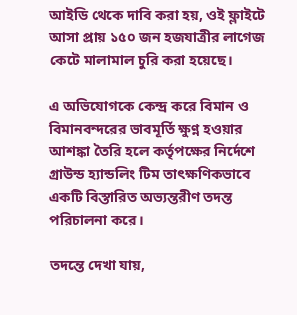আইডি থেকে দাবি করা হয়, ওই ফ্লাইটে আসা প্রায় ১৫০ জন হজযাত্রীর লাগেজ কেটে মালামাল চুরি করা হয়েছে।

এ অভিযোগকে কেন্দ্র করে বিমান ও বিমানবন্দরের ভাবমূর্তি ক্ষুণ্ন হওয়ার আশঙ্কা তৈরি হলে কর্তৃপক্ষের নির্দেশে গ্রাউন্ড হ্যান্ডলিং টিম তাৎক্ষণিকভাবে একটি বিস্তারিত অভ্যন্তরীণ তদন্ত পরিচালনা করে।

তদন্তে দেখা যায়,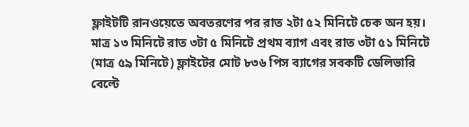ফ্লাইটটি রানওয়েতে অবতরণের পর রাত ২টা ৫২ মিনিটে চেক অন হয়। মাত্র ১৩ মিনিটে রাত ৩টা ৫ মিনিটে প্রথম ব্যাগ এবং রাত ৩টা ৫১ মিনিটে (মাত্র ৫৯ মিনিটে) ফ্লাইটের মোট ৮৩৬ পিস ব্যাগের সবকটি ডেলিভারি বেল্টে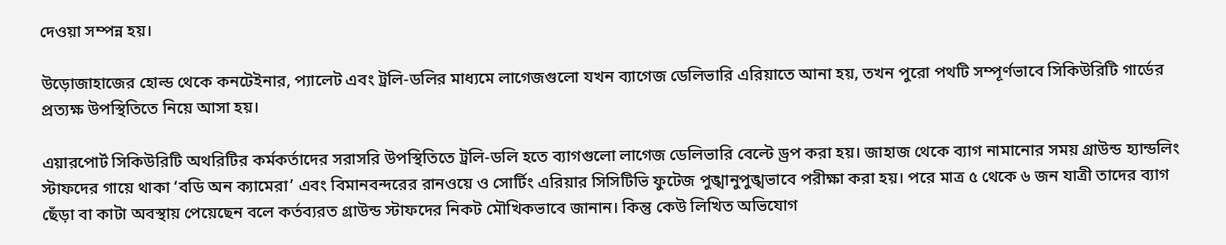দেওয়া সম্পন্ন হয়।

উড়োজাহাজের হোল্ড থেকে কনটেইনার, প্যালেট এবং ট্রলি-ডলির মাধ্যমে লাগেজগুলো যখন ব্যাগেজ ডেলিভারি এরিয়াতে আনা হয়, তখন পুরো পথটি সম্পূর্ণভাবে সিকিউরিটি গার্ডের প্রত্যক্ষ উপস্থিতিতে নিয়ে আসা হয়।

এয়ারপোর্ট সিকিউরিটি অথরিটির কর্মকর্তাদের সরাসরি উপস্থিতিতে ট্রলি-ডলি হতে ব্যাগগুলো লাগেজ ডেলিভারি বেল্টে ড্রপ করা হয়। জাহাজ থেকে ব্যাগ নামানোর সময় গ্রাউন্ড হ্যান্ডলিং স্টাফদের গায়ে থাকা ‘বডি অন ক্যামেরা’ এবং বিমানবন্দরের রানওয়ে ও সোর্টিং এরিয়ার সিসিটিভি ফুটেজ পুঙ্খানুপুঙ্খভাবে পরীক্ষা করা হয়। পরে মাত্র ৫ থেকে ৬ জন যাত্রী তাদের ব্যাগ ছেঁড়া বা কাটা অবস্থায় পেয়েছেন বলে কর্তব্যরত গ্রাউন্ড স্টাফদের নিকট মৌখিকভাবে জানান। কিন্তু কেউ লিখিত অভিযোগ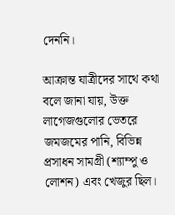দেননি।

আক্রান্ত যাত্রীদের সাথে কথা বলে জানা যায়, উক্ত লাগেজগুলোর ভেতরে জমজমের পানি, বিভিন্ন প্রসাধন সামগ্রী (শ্যাম্পু ও লোশন) এবং খেজুর ছিল।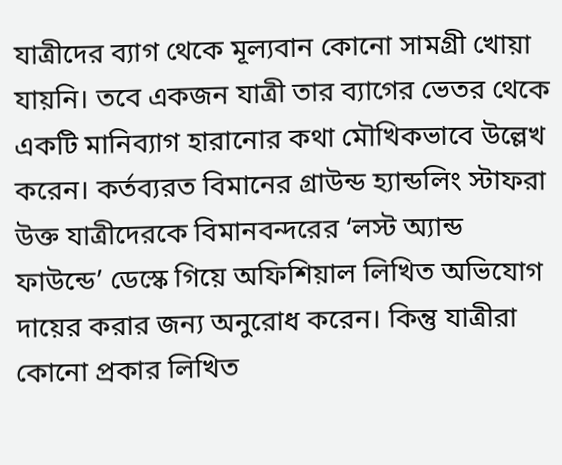যাত্রীদের ব্যাগ থেকে মূল্যবান কোনো সামগ্রী খোয়া যায়নি। তবে একজন যাত্রী তার ব্যাগের ভেতর থেকে একটি মানিব্যাগ হারানোর কথা মৌখিকভাবে উল্লেখ করেন। কর্তব্যরত বিমানের গ্রাউন্ড হ্যান্ডলিং স্টাফরা উক্ত যাত্রীদেরকে বিমানবন্দরের ‘লস্ট অ্যান্ড ফাউন্ডে’ ডেস্কে গিয়ে অফিশিয়াল লিখিত অভিযোগ দায়ের করার জন্য অনুরোধ করেন। কিন্তু যাত্রীরা কোনো প্রকার লিখিত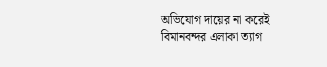অভিযোগ দায়ের না করেই বিমানবন্দর এলাকা ত্যাগ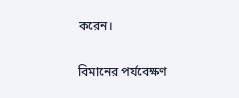করেন।

বিমানের পর্যবেক্ষণ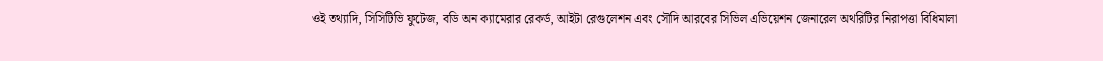ওই তথ্যাদি, সিসিটিভি ফুটেজ, বডি অন ক্যামেরার রেকর্ড, আইটা রেগুলেশন এবং সৌদি আরবের সিভিল এভিয়েশন জেনারেল অথরিটির নিরাপত্তা বিধিমালা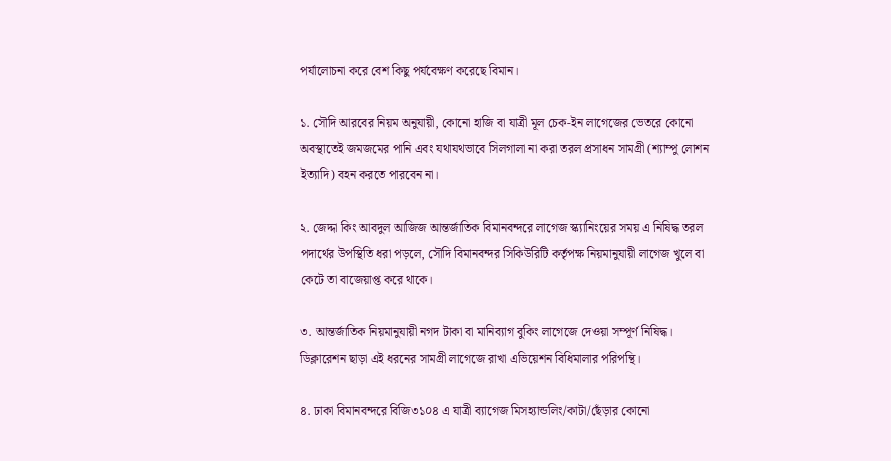পর্যালোচনা করে বেশ কিছু পর্যবেক্ষণ করেছে বিমান।

১. সৌদি আরবের নিয়ম অনুযায়ী, কোনো হাজি বা যাত্রী মূল চেক-ইন লাগেজের ভেতরে কোনো অবস্থাতেই জমজমের পানি এবং যথাযথভাবে সিলগালা না করা তরল প্রসাধন সামগ্রী (শ্যাম্পু লোশন ইত্যাদি) বহন করতে পারবেন না।

২. জেদ্দা কিং আবদুল আজিজ আন্তর্জাতিক বিমানবন্দরে লাগেজ স্ক্যানিংয়ের সময় এ নিষিদ্ধ তরল পদার্থের উপস্থিতি ধরা পড়লে, সৌদি বিমানবন্দর সিকিউরিটি কর্তৃপক্ষ নিয়মানুযায়ী লাগেজ খুলে বা কেটে তা বাজেয়াপ্ত করে থাকে।

৩. আন্তর্জাতিক নিয়মানুযায়ী নগদ টাকা বা মানিব্যাগ বুকিং লাগেজে দেওয়া সম্পূর্ণ নিষিদ্ধ। ডিক্লারেশন ছাড়া এই ধরনের সামগ্রী লাগেজে রাখা এভিয়েশন বিধিমালার পরিপন্থি।

৪. ঢাকা বিমানবন্দরে বিজি৩১০৪ এ যাত্রী ব্যাগেজ মিসহ্যান্ডলিং/কাটা/ছেঁড়ার কোনো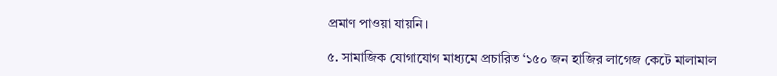প্রমাণ পাওয়া যায়নি।

৫. সামাজিক যোগাযোগ মাধ্যমে প্রচারিত ‘১৫০ জন হাজির লাগেজ কেটে মালামাল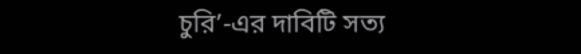চুরি’-এর দাবিটি সত্য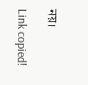নয়।

Link copied!